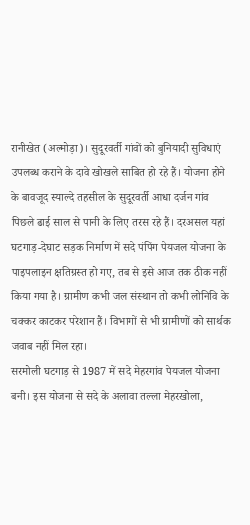रानीखेत (अल्मोड़ा)। सुदूरवर्ती गांवों को बुनियादी सुविधाएं उपलब्ध कराने के दावे खोखले साबित हो रहे हैं। योजना होने के बावजूद स्याल्दे तहसील के सुदूरवर्ती आधा दर्जन गांव पिछले ढाई साल से पानी के लिए तरस रहे हैं। दरअसल यहां घटगाड़-देघाट सड़क निर्माण में सदे पंपिंग पेयजल योजना के पाइपलाइन क्षतिग्रस्त हो गए, तब से इसे आज तक ठीक नहीं किया गया है। ग्रामीण कभी जल संस्थान तो कभी लोनिवि के चक्कर काटकर परेशान हैं। विभागों से भी ग्रामीणों को सार्थक जवाब नहीं मिल रहा।
सरमोली घटगाड़ से 1987 में सदे मेहरगांव पेयजल योजना बनी। इस योजना से सदे के अलावा तल्ला मेहरखोला,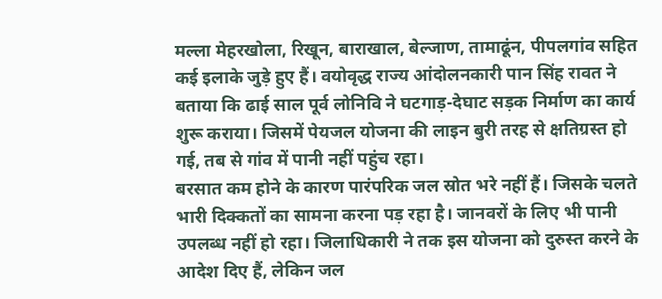मल्ला मेहरखोला, रिखून, बाराखाल, बेल्जाण, तामाढूंन, पीपलगांव सहित कई इलाके जुड़े हुए हैं। वयोवृद्ध राज्य आंदोलनकारी पान सिंह रावत ने बताया कि ढाई साल पूर्व लोनिवि ने घटगाड़-देघाट सड़क निर्माण का कार्य शुरू कराया। जिसमें पेयजल योजना की लाइन बुरी तरह से क्षतिग्रस्त हो गई, तब से गांव में पानी नहीं पहुंच रहा।
बरसात कम होने के कारण पारंपरिक जल स्रोत भरे नहीं हैं। जिसके चलते भारी दिक्कतों का सामना करना पड़ रहा है। जानवरों के लिए भी पानी उपलब्ध नहीं हो रहा। जिलाधिकारी ने तक इस योजना को दुरुस्त करने के आदेश दिए हैं, लेकिन जल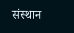संस्थान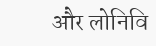और लोनिवि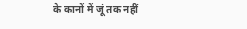के कानों में जूं तक नहीं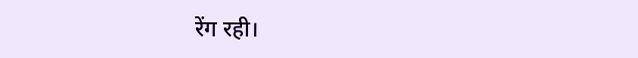रेंग रही।